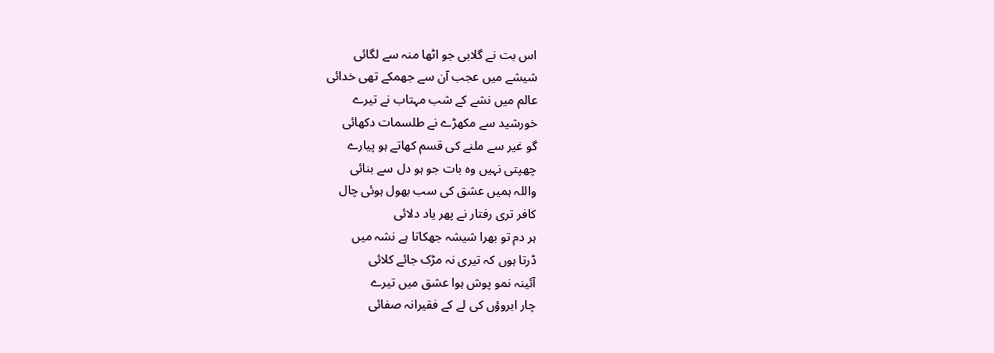اس بت نے گلابی جو اٹھا منہ سے لگائی
شیشے میں عجب آن سے جھمکے تھی خدائی
عالم میں نشے کے شب مہتاب نے تیرے
خورشید سے مکھڑے نے طلسمات دکھائی
گو غیر سے ملنے کی قسم کھاتے ہو پیارے
چھپتی نہیں وہ بات جو ہو دل سے بنائی
واللہ ہمیں عشق کی سب بھول ہوئی چال
کافر تری رفتار نے پھر یاد دلائی
ہر دم تو بھرا شیشہ جھکاتا ہے نشہ میں
ڈرتا ہوں کہ تیری نہ مڑک جائے کلائی
آئینہ نمو پوش ہوا عشق میں تیرے
چار ابروؤں کی لے کے فقیرانہ صفائی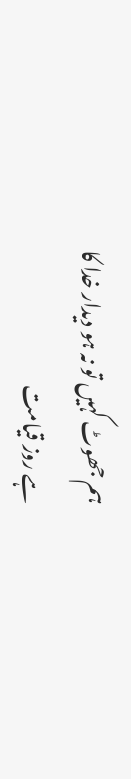ہم جھوٹ کہیں تو نہ ہو دیدار خدا کا
ہے روز قیامت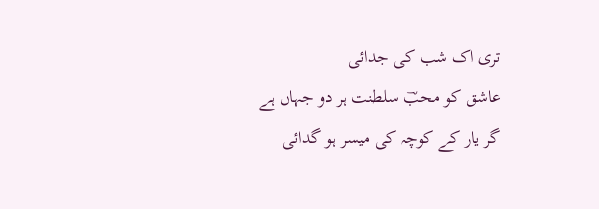تری اک شب کی جدائی
عاشق کو محبؔ سلطنت ہر دو جہاں ہے
گر یار کے کوچہ کی میسر ہو گدائی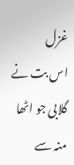غزل
اس بت نے گلابی جو اٹھا منہ سے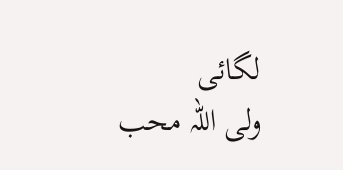لگائی
ولی اللہ محب